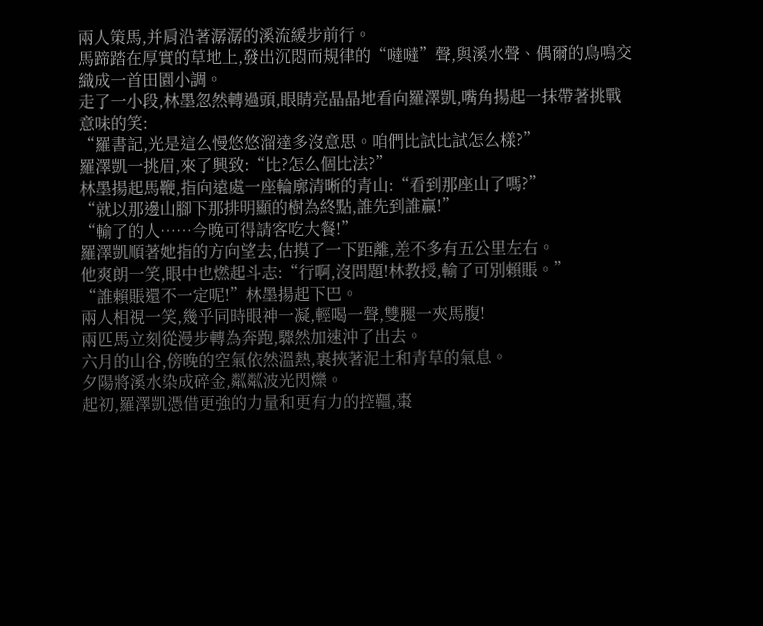兩人策馬,并肩沿著潺潺的溪流緩步前行。
馬蹄踏在厚實的草地上,發出沉悶而規律的“噠噠”聲,與溪水聲、偶爾的鳥鳴交織成一首田園小調。
走了一小段,林墨忽然轉過頭,眼睛亮晶晶地看向羅澤凱,嘴角揚起一抹帶著挑戰意味的笑:
“羅書記,光是這么慢悠悠溜達多沒意思。咱們比試比試怎么樣?”
羅澤凱一挑眉,來了興致:“比?怎么個比法?”
林墨揚起馬鞭,指向遠處一座輪廓清晰的青山:“看到那座山了嗎?”
“就以那邊山腳下那排明顯的樹為終點,誰先到誰贏!”
“輸了的人……今晚可得請客吃大餐!”
羅澤凱順著她指的方向望去,估摸了一下距離,差不多有五公里左右。
他爽朗一笑,眼中也燃起斗志:“行啊,沒問題!林教授,輸了可別賴賬。”
“誰賴賬還不一定呢!”林墨揚起下巴。
兩人相視一笑,幾乎同時眼神一凝,輕喝一聲,雙腿一夾馬腹!
兩匹馬立刻從漫步轉為奔跑,驟然加速沖了出去。
六月的山谷,傍晚的空氣依然溫熱,裹挾著泥土和青草的氣息。
夕陽將溪水染成碎金,粼粼波光閃爍。
起初,羅澤凱憑借更強的力量和更有力的控韁,棗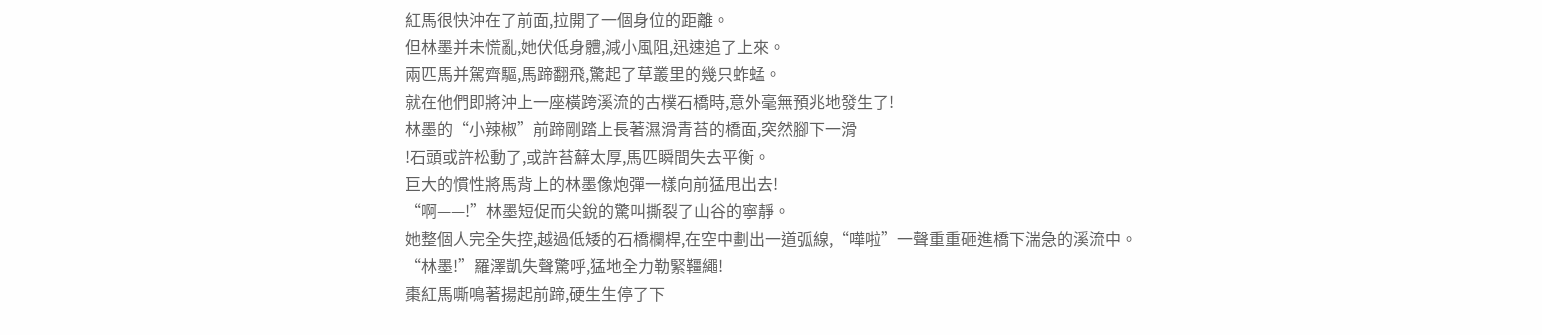紅馬很快沖在了前面,拉開了一個身位的距離。
但林墨并未慌亂,她伏低身體,減小風阻,迅速追了上來。
兩匹馬并駕齊驅,馬蹄翻飛,驚起了草叢里的幾只蚱蜢。
就在他們即將沖上一座橫跨溪流的古樸石橋時,意外毫無預兆地發生了!
林墨的“小辣椒”前蹄剛踏上長著濕滑青苔的橋面,突然腳下一滑
!石頭或許松動了,或許苔蘚太厚,馬匹瞬間失去平衡。
巨大的慣性將馬背上的林墨像炮彈一樣向前猛甩出去!
“啊——!”林墨短促而尖銳的驚叫撕裂了山谷的寧靜。
她整個人完全失控,越過低矮的石橋欄桿,在空中劃出一道弧線,“嘩啦”一聲重重砸進橋下湍急的溪流中。
“林墨!”羅澤凱失聲驚呼,猛地全力勒緊韁繩!
棗紅馬嘶鳴著揚起前蹄,硬生生停了下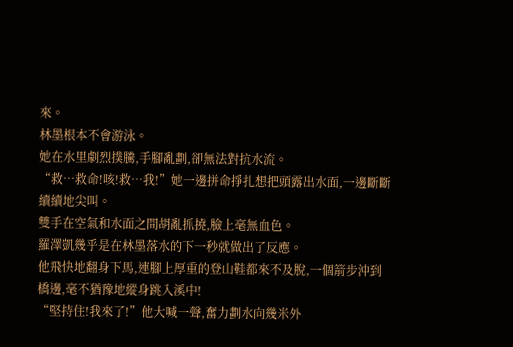來。
林墨根本不會游泳。
她在水里劇烈撲騰,手腳亂劃,卻無法對抗水流。
“救…救命!咳!救…我!”她一邊拼命掙扎想把頭露出水面,一邊斷斷續續地尖叫。
雙手在空氣和水面之間胡亂抓撓,臉上毫無血色。
羅澤凱幾乎是在林墨落水的下一秒就做出了反應。
他飛快地翻身下馬,連腳上厚重的登山鞋都來不及脫,一個箭步沖到橋邊,毫不猶豫地縱身跳入溪中!
“堅持住!我來了!”他大喊一聲,奮力劃水向幾米外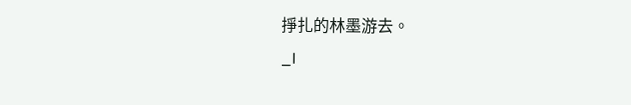掙扎的林墨游去。
_l